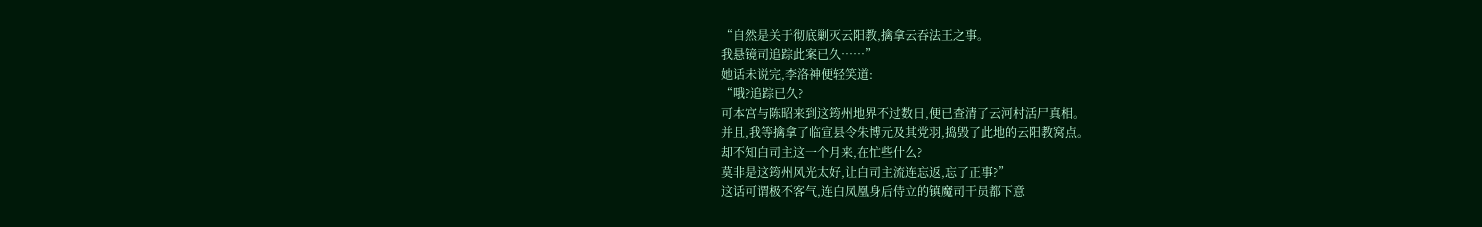“自然是关于彻底剿灭云阳教,擒拿云吞法王之事。
我悬镜司追踪此案已久……”
她话未说完,李洛神便轻笑道:
“哦?追踪已久?
可本宫与陈昭来到这筠州地界不过数日,便已查清了云河村活尸真相。
并且,我等擒拿了临宣县令朱博元及其党羽,捣毁了此地的云阳教窝点。
却不知白司主这一个月来,在忙些什么?
莫非是这筠州风光太好,让白司主流连忘返,忘了正事?”
这话可谓极不客气,连白凤凰身后侍立的镇魔司干员都下意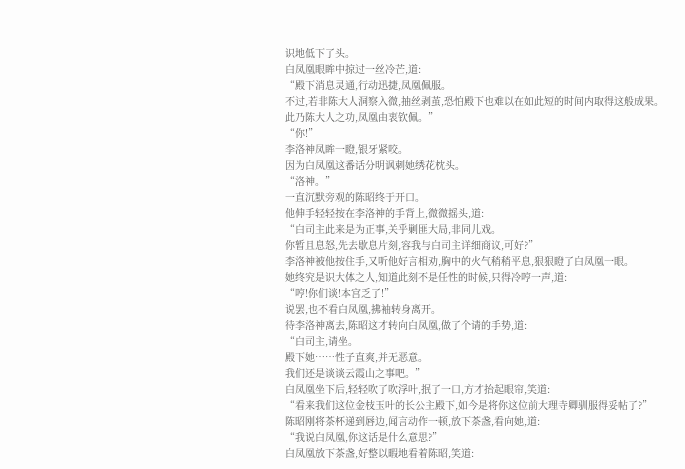识地低下了头。
白凤凰眼眸中掠过一丝冷芒,道:
“殿下消息灵通,行动迅捷,凤凰佩服。
不过,若非陈大人洞察入微,抽丝剥茧,恐怕殿下也难以在如此短的时间内取得这般成果。
此乃陈大人之功,凤凰由衷钦佩。”
“你!”
李洛神凤眸一瞪,银牙紧咬。
因为白凤凰这番话分明讽刺她绣花枕头。
“洛神。”
一直沉默旁观的陈昭终于开口。
他伸手轻轻按在李洛神的手背上,微微摇头,道:
“白司主此来是为正事,关乎剿匪大局,非同儿戏。
你暂且息怒,先去歇息片刻,容我与白司主详细商议,可好?”
李洛神被他按住手,又听他好言相劝,胸中的火气稍稍平息,狠狠瞪了白凤凰一眼。
她终究是识大体之人,知道此刻不是任性的时候,只得冷哼一声,道:
“哼!你们谈!本宫乏了!”
说罢,也不看白凤凰,拂袖转身离开。
待李洛神离去,陈昭这才转向白凤凰,做了个请的手势,道:
“白司主,请坐。
殿下她……性子直爽,并无恶意。
我们还是谈谈云霞山之事吧。”
白凤凰坐下后,轻轻吹了吹浮叶,抿了一口,方才抬起眼帘,笑道:
“看来我们这位金枝玉叶的长公主殿下,如今是将你这位前大理寺卿驯服得妥帖了?”
陈昭刚将茶杯递到唇边,闻言动作一顿,放下茶盏,看向她,道:
“我说白凤凰,你这话是什么意思?”
白凤凰放下茶盏,好整以暇地看着陈昭,笑道: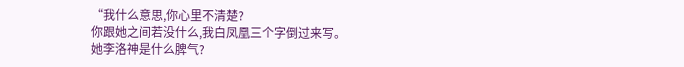“我什么意思,你心里不清楚?
你跟她之间若没什么,我白凤凰三个字倒过来写。
她李洛神是什么脾气?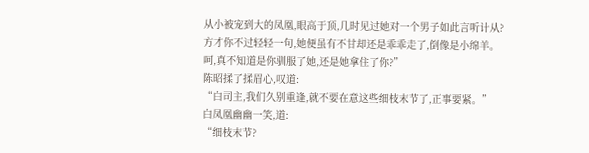从小被宠到大的凤凰,眼高于顶,几时见过她对一个男子如此言听计从?
方才你不过轻轻一句,她便虽有不甘却还是乖乖走了,倒像是小绵羊。
呵,真不知道是你驯服了她,还是她拿住了你?”
陈昭揉了揉眉心,叹道:
“白司主,我们久别重逢,就不要在意这些细枝末节了,正事要紧。”
白凤凰幽幽一笑,道:
“细枝末节?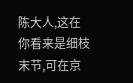陈大人,这在你看来是细枝末节,可在京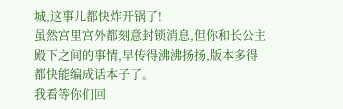城,这事儿都快炸开锅了!
虽然宫里宫外都刻意封锁消息,但你和长公主殿下之间的事情,早传得沸沸扬扬,版本多得都快能编成话本子了。
我看等你们回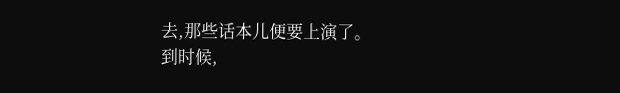去,那些话本儿便要上演了。
到时候,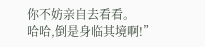你不妨亲自去看看。
哈哈,倒是身临其境啊!”